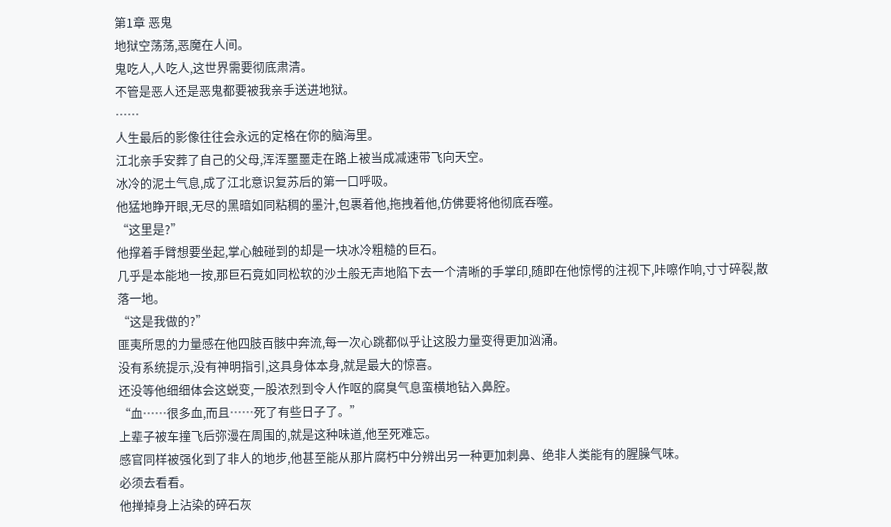第1章 恶鬼
地狱空荡荡,恶魔在人间。
鬼吃人,人吃人,这世界需要彻底肃清。
不管是恶人还是恶鬼都要被我亲手送进地狱。
……
人生最后的影像往往会永远的定格在你的脑海里。
江北亲手安葬了自己的父母,浑浑噩噩走在路上被当成减速带飞向天空。
冰冷的泥土气息,成了江北意识复苏后的第一口呼吸。
他猛地睁开眼,无尽的黑暗如同粘稠的墨汁,包裹着他,拖拽着他,仿佛要将他彻底吞噬。
“这里是?”
他撑着手臂想要坐起,掌心触碰到的却是一块冰冷粗糙的巨石。
几乎是本能地一按,那巨石竟如同松软的沙土般无声地陷下去一个清晰的手掌印,随即在他惊愕的注视下,咔嚓作响,寸寸碎裂,散落一地。
“这是我做的?”
匪夷所思的力量感在他四肢百骸中奔流,每一次心跳都似乎让这股力量变得更加汹涌。
没有系统提示,没有神明指引,这具身体本身,就是最大的惊喜。
还没等他细细体会这蜕变,一股浓烈到令人作呕的腐臭气息蛮横地钻入鼻腔。
“血……很多血,而且……死了有些日子了。”
上辈子被车撞飞后弥漫在周围的,就是这种味道,他至死难忘。
感官同样被强化到了非人的地步,他甚至能从那片腐朽中分辨出另一种更加刺鼻、绝非人类能有的腥臊气味。
必须去看看。
他掸掉身上沾染的碎石灰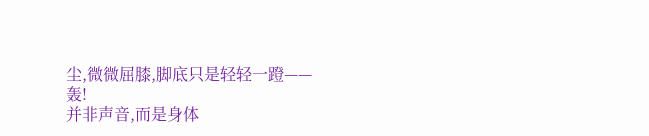尘,微微屈膝,脚底只是轻轻一蹬——
轰!
并非声音,而是身体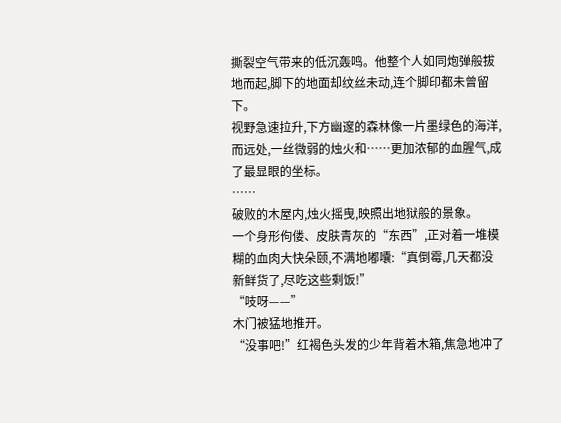撕裂空气带来的低沉轰鸣。他整个人如同炮弹般拔地而起,脚下的地面却纹丝未动,连个脚印都未曾留下。
视野急速拉升,下方幽邃的森林像一片墨绿色的海洋,而远处,一丝微弱的烛火和……更加浓郁的血腥气,成了最显眼的坐标。
……
破败的木屋内,烛火摇曳,映照出地狱般的景象。
一个身形佝偻、皮肤青灰的“东西”,正对着一堆模糊的血肉大快朵颐,不满地嘟囔:“真倒霉,几天都没新鲜货了,尽吃这些剩饭!”
“吱呀——”
木门被猛地推开。
“没事吧!”红褐色头发的少年背着木箱,焦急地冲了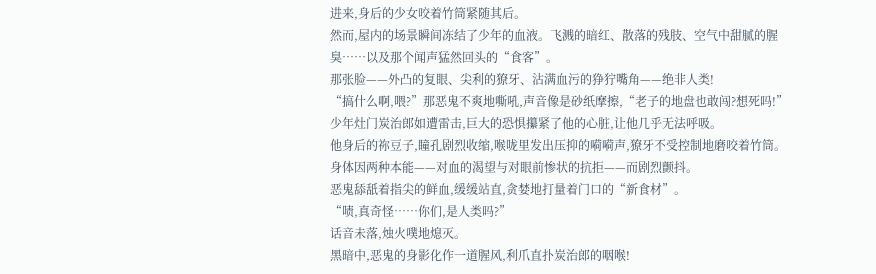进来,身后的少女咬着竹筒紧随其后。
然而,屋内的场景瞬间冻结了少年的血液。飞溅的暗红、散落的残肢、空气中甜腻的腥臭……以及那个闻声猛然回头的“食客”。
那张脸——外凸的复眼、尖利的獠牙、沾满血污的狰狞嘴角——绝非人类!
“搞什么啊,喂?”那恶鬼不爽地嘶吼,声音像是砂纸摩擦,“老子的地盘也敢闯?想死吗!”
少年灶门炭治郎如遭雷击,巨大的恐惧攥紧了他的心脏,让他几乎无法呼吸。
他身后的祢豆子,瞳孔剧烈收缩,喉咙里发出压抑的嗬嗬声,獠牙不受控制地磨咬着竹筒。
身体因两种本能——对血的渴望与对眼前惨状的抗拒——而剧烈颤抖。
恶鬼舔舐着指尖的鲜血,缓缓站直,贪婪地打量着门口的“新食材”。
“啧,真奇怪……你们,是人类吗?”
话音未落,烛火噗地熄灭。
黑暗中,恶鬼的身影化作一道腥风,利爪直扑炭治郎的咽喉!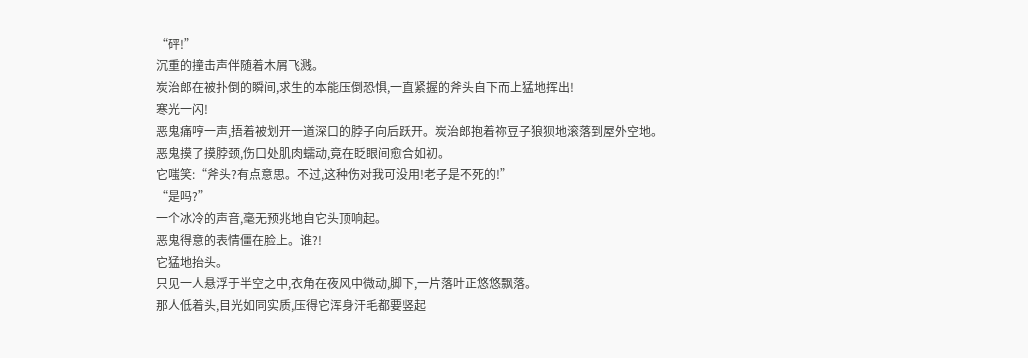“砰!”
沉重的撞击声伴随着木屑飞溅。
炭治郎在被扑倒的瞬间,求生的本能压倒恐惧,一直紧握的斧头自下而上猛地挥出!
寒光一闪!
恶鬼痛哼一声,捂着被划开一道深口的脖子向后跃开。炭治郎抱着祢豆子狼狈地滚落到屋外空地。
恶鬼摸了摸脖颈,伤口处肌肉蠕动,竟在眨眼间愈合如初。
它嗤笑:“斧头?有点意思。不过,这种伤对我可没用!老子是不死的!”
“是吗?”
一个冰冷的声音,毫无预兆地自它头顶响起。
恶鬼得意的表情僵在脸上。谁?!
它猛地抬头。
只见一人悬浮于半空之中,衣角在夜风中微动,脚下,一片落叶正悠悠飘落。
那人低着头,目光如同实质,压得它浑身汗毛都要竖起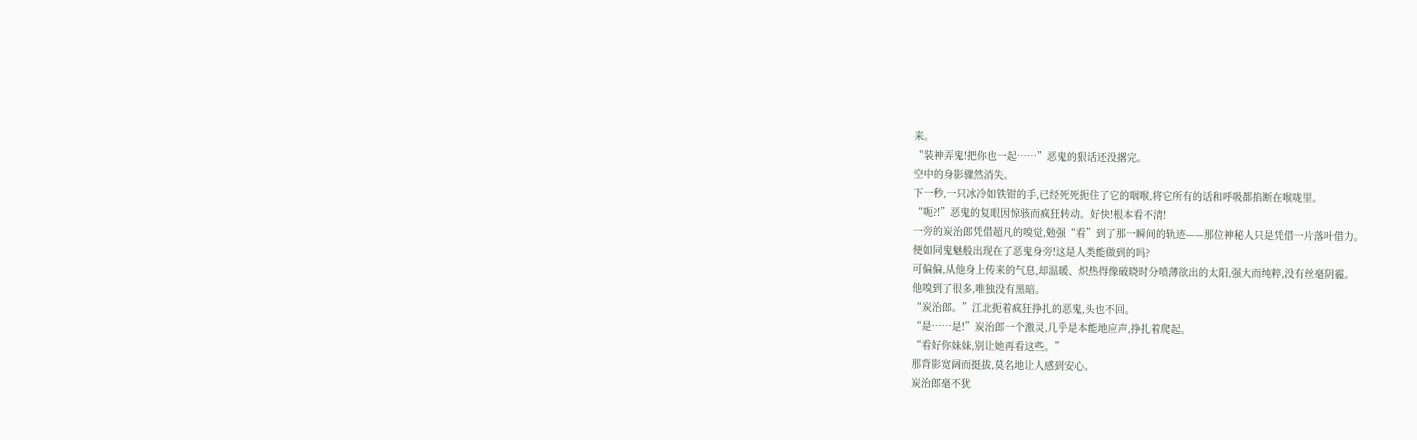来。
“装神弄鬼!把你也一起……”恶鬼的狠话还没撂完。
空中的身影骤然消失。
下一秒,一只冰冷如铁钳的手,已经死死扼住了它的咽喉,将它所有的话和呼吸都掐断在喉咙里。
“呃?!”恶鬼的复眼因惊骇而疯狂转动。好快!根本看不清!
一旁的炭治郎凭借超凡的嗅觉,勉强“看”到了那一瞬间的轨迹——那位神秘人只是凭借一片落叶借力。
便如同鬼魅般出现在了恶鬼身旁!这是人类能做到的吗?
可偏偏,从他身上传来的气息,却温暖、炽热得像破晓时分喷薄欲出的太阳,强大而纯粹,没有丝毫阴霾。
他嗅到了很多,唯独没有黑暗。
“炭治郎。”江北扼着疯狂挣扎的恶鬼,头也不回。
“是……是!”炭治郎一个激灵,几乎是本能地应声,挣扎着爬起。
“看好你妹妹,别让她再看这些。”
那背影宽阔而挺拔,莫名地让人感到安心。
炭治郎毫不犹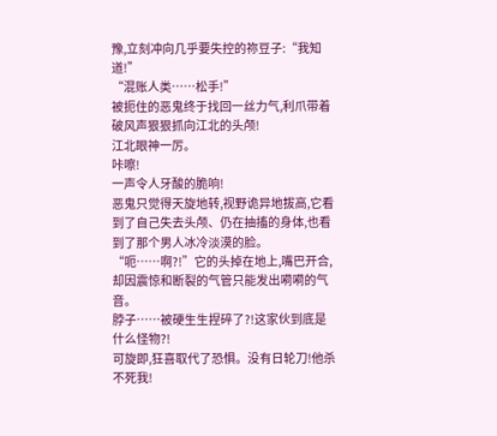豫,立刻冲向几乎要失控的祢豆子:“我知道!”
“混账人类……松手!”
被扼住的恶鬼终于找回一丝力气,利爪带着破风声狠狠抓向江北的头颅!
江北眼神一厉。
咔嚓!
一声令人牙酸的脆响!
恶鬼只觉得天旋地转,视野诡异地拔高,它看到了自己失去头颅、仍在抽搐的身体,也看到了那个男人冰冷淡漠的脸。
“呃……啊?!”它的头掉在地上,嘴巴开合,却因震惊和断裂的气管只能发出嗬嗬的气音。
脖子……被硬生生捏碎了?!这家伙到底是什么怪物?!
可旋即,狂喜取代了恐惧。没有日轮刀!他杀不死我!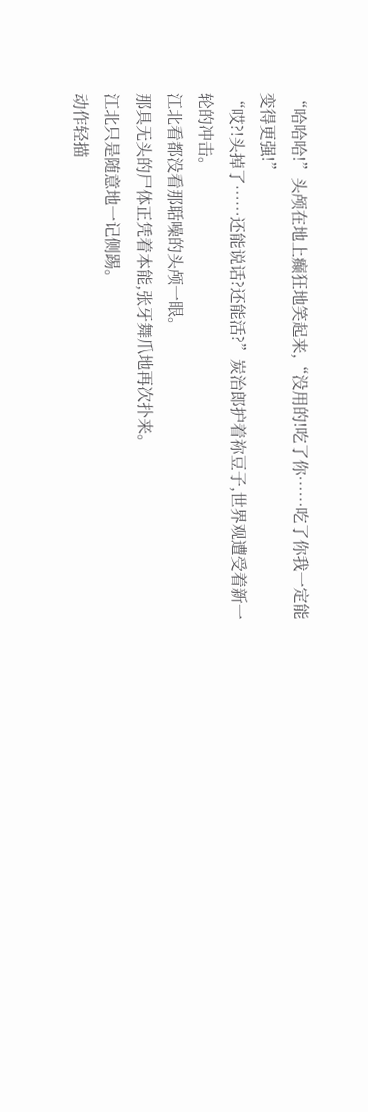“哈哈哈!”头颅在地上癫狂地笑起来,“没用的!吃了你……吃了你我一定能变得更强!”
“哎?!头掉了……还能说话?还能活?”炭治郎护着祢豆子,世界观遭受着新一轮的冲击。
江北看都没看那聒噪的头颅一眼。
那具无头的尸体正凭着本能,张牙舞爪地再次扑来。
江北只是随意地一记侧踢。
动作轻描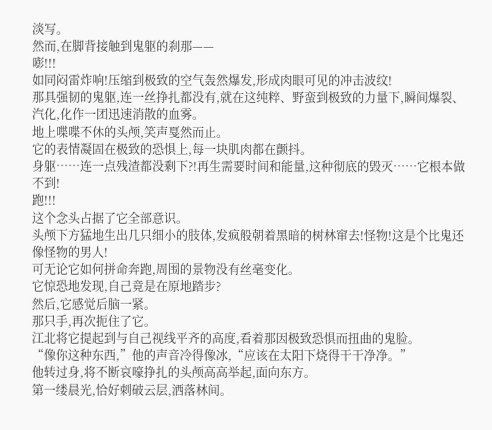淡写。
然而,在脚背接触到鬼躯的刹那——
嘭!!!
如同闷雷炸响!压缩到极致的空气轰然爆发,形成肉眼可见的冲击波纹!
那具强韧的鬼躯,连一丝挣扎都没有,就在这纯粹、野蛮到极致的力量下,瞬间爆裂、汽化,化作一团迅速消散的血雾。
地上喋喋不休的头颅,笑声戛然而止。
它的表情凝固在极致的恐惧上,每一块肌肉都在颤抖。
身躯……连一点残渣都没剩下?!再生需要时间和能量,这种彻底的毁灭……它根本做不到!
跑!!!
这个念头占据了它全部意识。
头颅下方猛地生出几只细小的肢体,发疯般朝着黑暗的树林窜去!怪物!这是个比鬼还像怪物的男人!
可无论它如何拼命奔跑,周围的景物没有丝毫变化。
它惊恐地发现,自己竟是在原地踏步?
然后,它感觉后脑一紧。
那只手,再次扼住了它。
江北将它提起到与自己视线平齐的高度,看着那因极致恐惧而扭曲的鬼脸。
“像你这种东西,”他的声音冷得像冰,“应该在太阳下烧得干干净净。”
他转过身,将不断哀嚎挣扎的头颅高高举起,面向东方。
第一缕晨光,恰好刺破云层,洒落林间。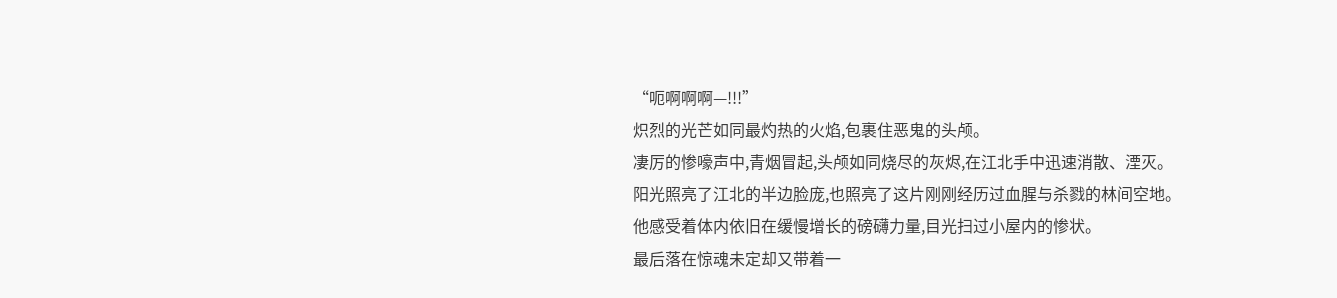“呃啊啊啊—!!!”
炽烈的光芒如同最灼热的火焰,包裹住恶鬼的头颅。
凄厉的惨嚎声中,青烟冒起,头颅如同烧尽的灰烬,在江北手中迅速消散、湮灭。
阳光照亮了江北的半边脸庞,也照亮了这片刚刚经历过血腥与杀戮的林间空地。
他感受着体内依旧在缓慢增长的磅礴力量,目光扫过小屋内的惨状。
最后落在惊魂未定却又带着一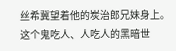丝希冀望着他的炭治郎兄妹身上。
这个鬼吃人、人吃人的黑暗世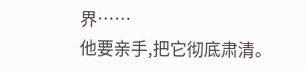界……
他要亲手,把它彻底肃清。